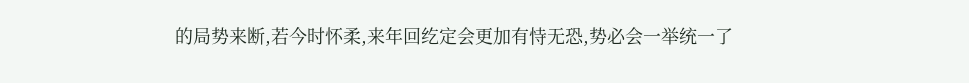的局势来断,若今时怀柔,来年回纥定会更加有恃无恐,势必会一举统一了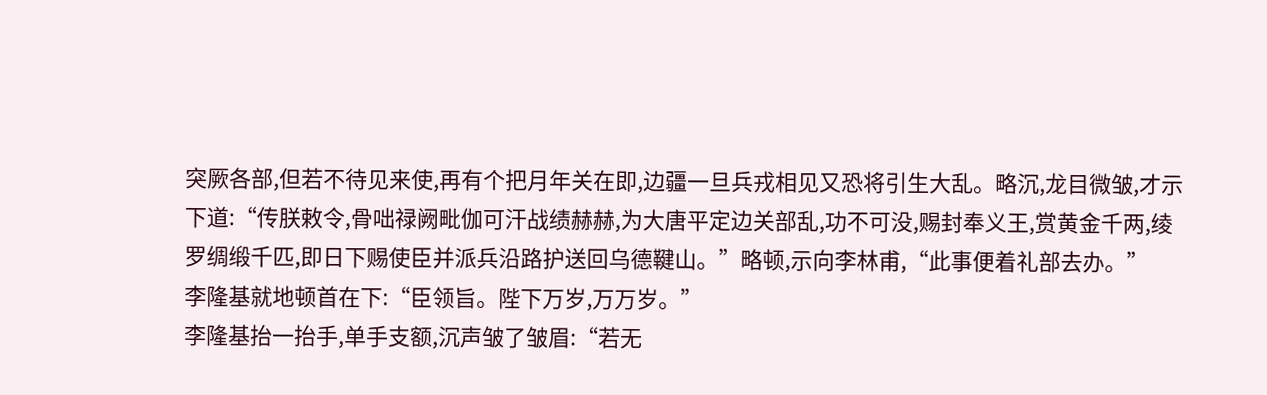突厥各部,但若不待见来使,再有个把月年关在即,边疆一旦兵戎相见又恐将引生大乱。略沉,龙目微皱,才示下道:“传朕敕令,骨咄禄阙毗伽可汗战绩赫赫,为大唐平定边关部乱,功不可没,赐封奉义王,赏黄金千两,绫罗绸缎千匹,即日下赐使臣并派兵沿路护送回乌德鞬山。”略顿,示向李林甫,“此事便着礼部去办。”
李隆基就地顿首在下:“臣领旨。陛下万岁,万万岁。”
李隆基抬一抬手,单手支额,沉声皱了皱眉:“若无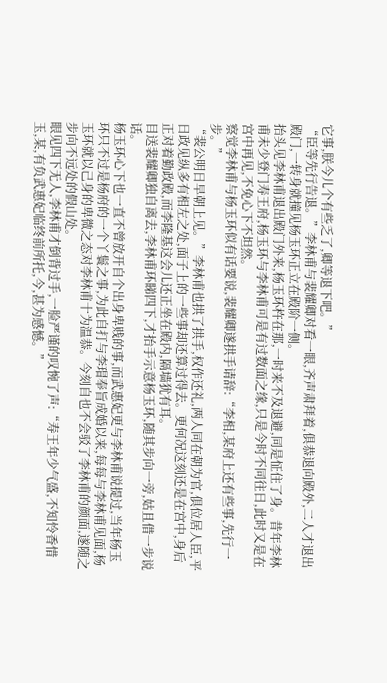它事,朕今儿个有些乏了,卿等退下吧。”
“臣等先行告退。”李林甫与裴耀卿对看一眼,齐声肃拜着,俱恭退向殿外,二人才退出殿门,一转身就撞见杨玉环正立在殿阶一侧。
抬头见李林甫退出殿门外来,杨玉环杵在那,一时来不及退避,同是怔住了身。昔年李林甫未少登门寿王府,杨玉环与李林甫可是有过数面之缘,只是今时不同往日,此时又是在宫中再见,不免心下不坦然。
察觉李林甫与杨玉环似有话要说,裴耀卿遂拱手请辞:“李相,某府上还有些事,先行一步。”
“裴公明日早朝上见。”李林甫也拱了拱手,权作还礼,两人同在朝为官,俱位居人臣,平日政见纵多有相左之处,面子上的一些事却还算过得去。更何况这刻还是在宫中,身后正对着勤政殿,而李隆基这会儿还正坐在殿内,隔墙犹有耳。
目送裴耀卿独自离去,李林甫环睇四下,才抬手示意杨玉环,随其步向一旁,姑且借一步说话。
杨玉环心下也一直不曾放开自个出身卑贱的事,而武惠妃更与李林甫说提过,当年杨玉环只不过是杨府的一个丫鬟之事,为此自打与李瑁奉旨成婚以来,每每与李林甫见面,杨玉环就以己身的卑微之态对李林甫十为温恭。今刻自也不会驳了李林甫的颜面,遂随之步向不远处的假山处。
眼见四下无人,李林甫才倒背过手,一脸严谨的叹惋了声:“寿王年少气盛,不知怜香惜玉,某,有负武惠妃临终前所托,今,甚为感憾。”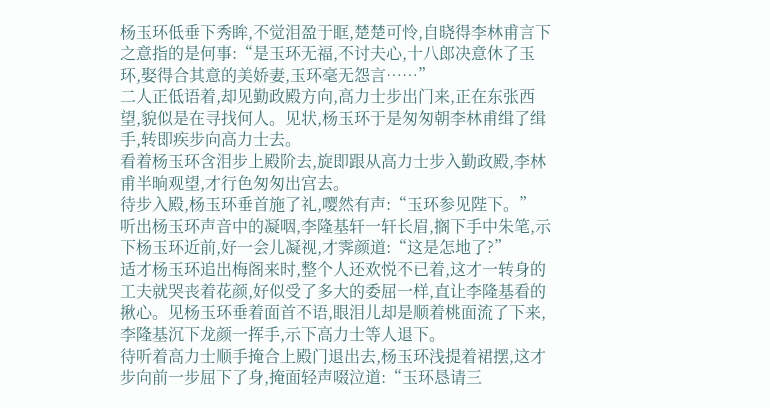杨玉环低垂下秀眸,不觉泪盈于眶,楚楚可怜,自晓得李林甫言下之意指的是何事:“是玉环无福,不讨夫心,十八郎决意休了玉环,娶得合其意的美娇妻,玉环毫无怨言……”
二人正低语着,却见勤政殿方向,高力士步出门来,正在东张西望,貌似是在寻找何人。见状,杨玉环于是匆匆朝李林甫缉了缉手,转即疾步向高力士去。
看着杨玉环含泪步上殿阶去,旋即跟从高力士步入勤政殿,李林甫半晌观望,才行色匆匆出宫去。
待步入殿,杨玉环垂首施了礼,嘤然有声:“玉环参见陛下。”
听出杨玉环声音中的凝咽,李隆基轩一轩长眉,搁下手中朱笔,示下杨玉环近前,好一会儿凝视,才霁颜道:“这是怎地了?”
适才杨玉环追出梅阁来时,整个人还欢悦不已着,这才一转身的工夫就哭丧着花颜,好似受了多大的委屈一样,直让李隆基看的揪心。见杨玉环垂着面首不语,眼泪儿却是顺着桃面流了下来,李隆基沉下龙颜一挥手,示下高力士等人退下。
待听着高力士顺手掩合上殿门退出去,杨玉环浅提着裙摆,这才步向前一步屈下了身,掩面轻声啜泣道:“玉环恳请三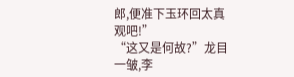郎,便准下玉环回太真观吧!”
“这又是何故?”龙目一皱,李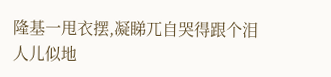隆基一甩衣摆,凝睇兀自哭得跟个泪人儿似地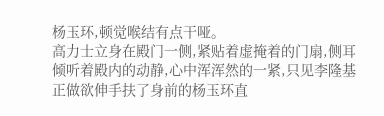杨玉环,顿觉喉结有点干哑。
高力士立身在殿门一侧,紧贴着虚掩着的门扇,侧耳倾听着殿内的动静,心中浑浑然的一紧,只见李隆基正做欲伸手扶了身前的杨玉环直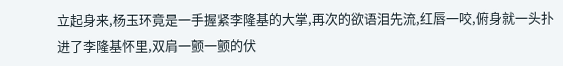立起身来,杨玉环竟是一手握紧李隆基的大掌,再次的欲语泪先流,红唇一咬,俯身就一头扑进了李隆基怀里,双肩一颤一颤的伏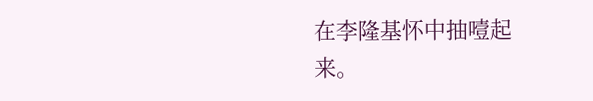在李隆基怀中抽噎起来。